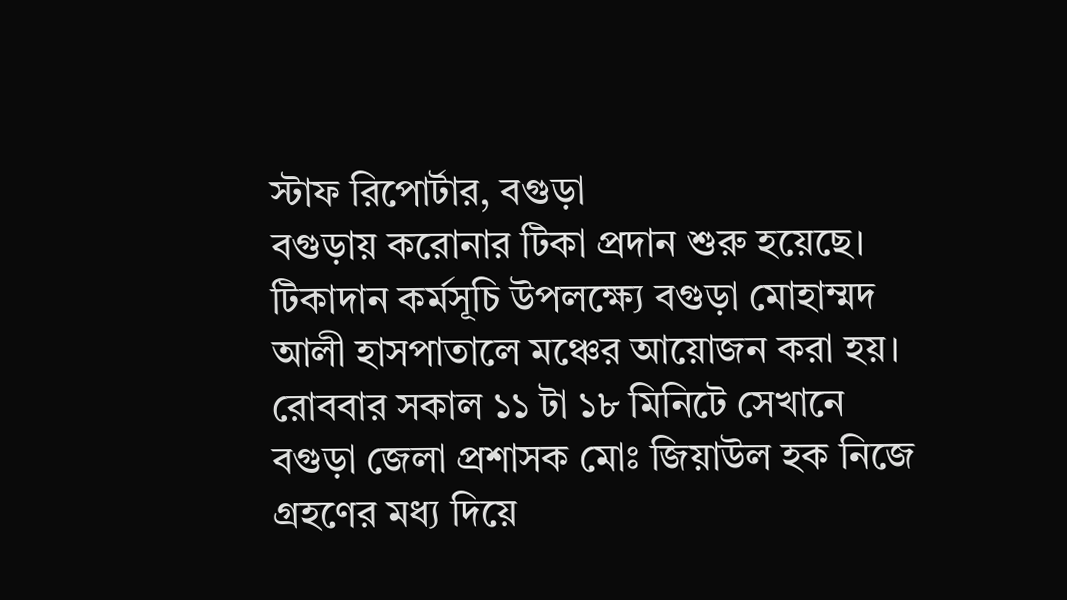স্টাফ রিপোর্টার, বগুড়া
বগুড়ায় করোনার টিকা প্রদান শুরু হয়েছে। টিকাদান কর্মসূচি উপলক্ষ্যে বগুড়া মোহাম্মদ আলী হাসপাতালে মঞ্চের আয়োজন করা হয়। রোববার সকাল ১১ টা ১৮ মিনিটে সেখানে বগুড়া জেলা প্রশাসক মোঃ জিয়াউল হক নিজে গ্রহণের মধ্য দিয়ে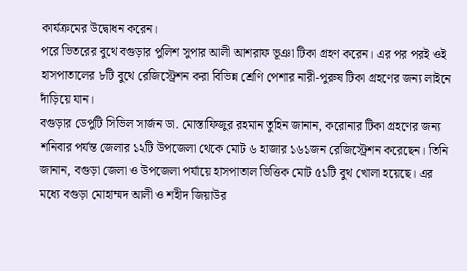কার্যক্রমের উদ্বোধন করেন।
পরে ভিতরের বুথে বগুড়ার পুলিশ সুপার আলী আশরাফ ভূঞা টিকা গ্রহণ করেন। এর পর পরই ওই হাসপাতালের ৮টি বুথে রেজিস্ট্রেশন করা বিভিন্ন শ্রেণি পেশার নারী-পুরুষ টিকা গ্রহণের জন্য লাইনে দাঁড়িয়ে যান।
বগুড়ার ডেপুটি সিভিল সার্জন ডা. মোস্তাফিজুর রহমান তুহিন জানান, করোনার টিকা গ্রহণের জন্য শনিবার পর্যন্ত জেলার ১২টি উপজেলা থেকে মোট ৬ হাজার ১৬১জন রেজিস্ট্রেশন করেছেন। তিনি জানান, বগুড়া জেলা ও উপজেলা পর্যায়ে হাসপাতাল ভিত্তিক মোট ৫১টি বুথ খোলা হয়েছে। এর মধ্যে বগুড়া মোহাম্মদ আলী ও শহীদ জিয়াউর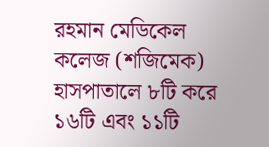রহমান মেডিকেল কলেজ (শজিমেক) হাসপাতালে ৮টি করে ১৬টি এবং ১১টি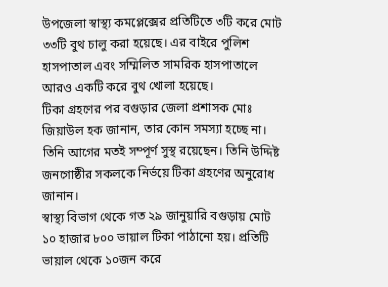উপজেলা স্বাস্থ্য কমপ্লেক্সের প্রতিটিতে ৩টি করে মোট ৩৩টি বুথ চালু করা হয়েছে। এর বাইরে পুলিশ হাসপাতাল এবং সম্মিলিত সামরিক হাসপাতালে আরও একটি করে বুথ খোলা হয়েছে।
টিকা গ্রহণের পর বগুড়ার জেলা প্রশাসক মোঃ জিয়াউল হক জানান, তার কোন সমস্যা হচ্ছে না। তিনি আগের মতই সম্পূর্ণ সুস্থ রয়েছেন। তিনি উদ্দিষ্ট জনগোষ্ঠীর সকলকে নির্ভয়ে টিকা গ্রহণের অনুরোধ জানান।
স্বাস্থ্য বিভাগ থেকে গত ২৯ জানুয়ারি বগুড়ায় মোট ১০ হাজার ৮০০ ভায়াল টিকা পাঠানো হয়। প্রতিটি ভায়াল থেকে ১০জন করে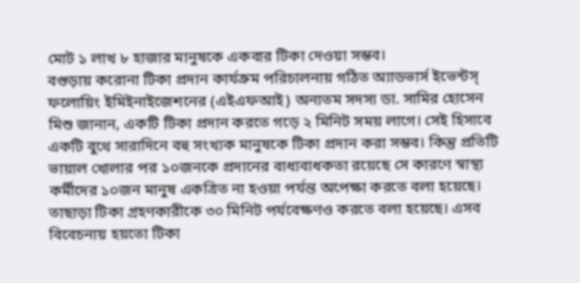মোট ১ লাখ ৮ হাজার মানুষকে একবার টিকা দেওয়া সম্ভব।
বগুড়ায় করোনা টিকা প্রদান কার্যক্রম পরিচালনায় গঠিত অ্যাডভার্স ইভেন্টস্ ফলোয়িং ইমিইনাইজেশনের (এইএফআই) অন্যতম সদস্য ডা. সামির হোসেন মিশু জানান, একটি টিকা প্রদান করতে গড়ে ২ মিনিট সময় লাগে। সেই হিসাবে একটি বুথে সারাদিনে বহু সংখ্যক মানুষকে টিকা প্রদান করা সম্ভব। কিন্তু প্রতিটি ভায়াল খোলার পর ১০জনকে প্রদানের বাধ্যবাধকতা রয়েছে সে কারণে স্বাস্থ্য কর্মীদের ১০জন মানুষ একত্রিত না হওয়া পর্যন্ত অপেক্ষা করতে বলা হয়েছে। তাছাড়া টিকা গ্রহণকারীকে ৩০ মিনিট পর্যবেক্ষণও করতে বলা হয়েছে। এসব বিবেচনায় হয়তো টিকা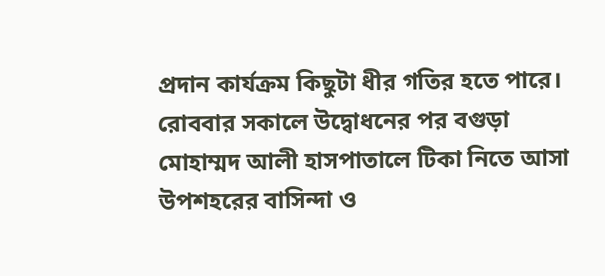প্রদান কার্যক্রম কিছুটা ধীর গতির হতে পারে।
রোববার সকালে উদ্বোধনের পর বগুড়া মোহাম্মদ আলী হাসপাতালে টিকা নিতে আসা উপশহরের বাসিন্দা ও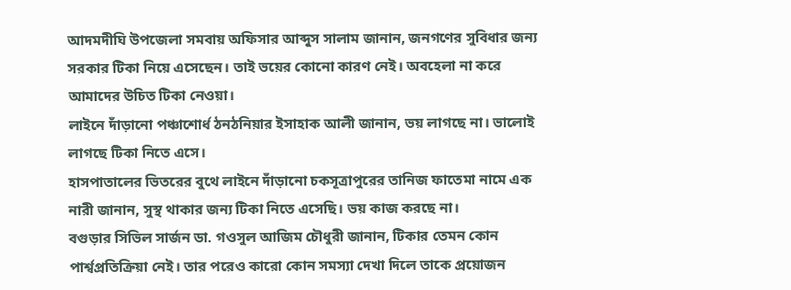আদমদীঘি উপজেলা সমবায় অফিসার আব্দুস সালাম জানান, জনগণের সুবিধার জন্য সরকার টিকা নিয়ে এসেছেন। তাই ভয়ের কোনো কারণ নেই। অবহেলা না করে আমাদের উচিত টিকা নেওয়া।
লাইনে দাঁড়ানো পঞ্চাশোর্ধ ঠনঠনিয়ার ইসাহাক আলী জানান, ভয় লাগছে না। ভালোই লাগছে টিকা নিতে এসে।
হাসপাতালের ভিতরের বুথে লাইনে দাঁড়ানো চকসূত্রাপুরের তানিজ ফাতেমা নামে এক নারী জানান, সুস্থ থাকার জন্য টিকা নিতে এসেছি। ভয় কাজ করছে না।
বগুড়ার সিভিল সার্জন ডা. গওসুল আজিম চৌধুরী জানান, টিকার তেমন কোন পার্শ্বপ্রতিক্রিয়া নেই। তার পরেও কারো কোন সমস্যা দেখা দিলে তাকে প্রয়োজন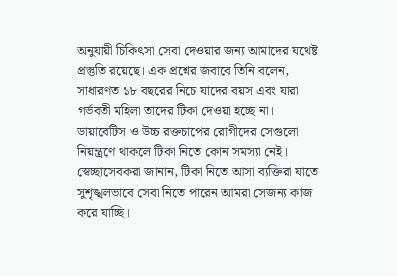অনুযায়ী চিকিৎসা সেবা দেওয়ার জন্য আমাদের যথেষ্ট প্রস্তুতি রয়েছে। এক প্রশ্নের জবাবে তিনি বলেন, সাধারণত ১৮ বছরের নিচে যাদের বয়স এবং যারা গর্ভবতী মহিলা তাদের টিকা দেওয়া হচ্ছে না। ডায়াবেটিস ও উচ্চ রক্তচাপের রোগীদের সেগুলো নিয়ন্ত্রণে থাকলে টিকা নিতে কোন সমস্যা নেই।
স্বেচ্ছাসেবকরা জানান, টিকা নিতে আসা ব্যক্তিরা যাতে সুশৃঙ্খলভাবে সেবা নিতে পারেন আমরা সেজন্য কাজ করে যাচ্ছি।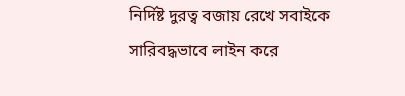নির্দিষ্ট দুরত্ব বজায় রেখে সবাইকে সারিবদ্ধভাবে লাইন করে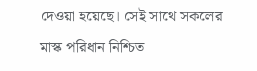দেওয়া হয়েছে। সেই সাথে সকলের মাস্ক পরিধান নিশ্চিত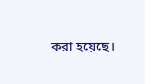করা হয়েছে।